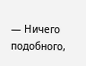— Ничего подобного,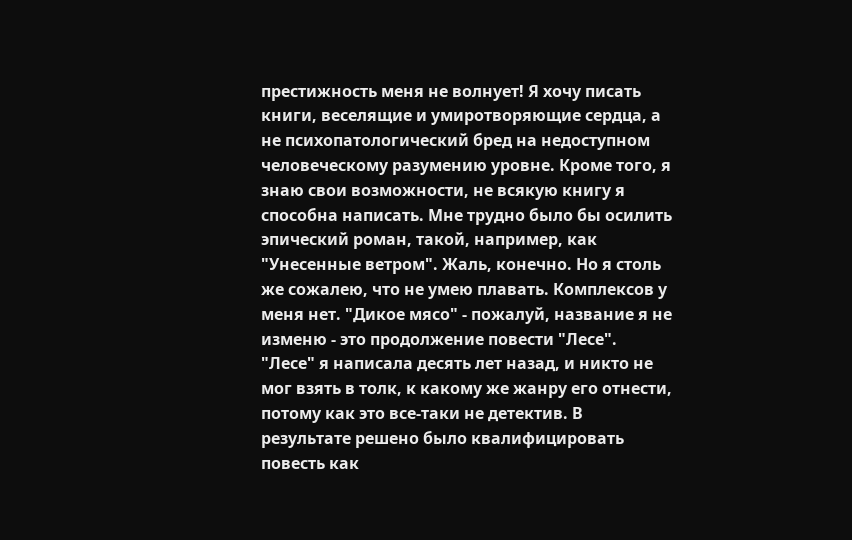престижность меня не волнует! Я хочу писать книги, веселящие и умиротворяющие сердца, а не психопатологический бред на недоступном человеческому разумению уровне. Кроме того, я знаю свои возможности, не всякую книгу я способна написать. Мне трудно было бы осилить эпический роман, такой, например, как "Унесенные ветром". Жаль, конечно. Но я столь же сожалею, что не умею плавать. Комплексов у меня нет. "Дикое мясо" - пожалуй, название я не изменю - это продолжение повести "Лесе". "Лесе" я написала десять лет назад, и никто не мог взять в толк, к какому же жанру его отнести, потому как это все-таки не детектив. В результате решено было квалифицировать повесть как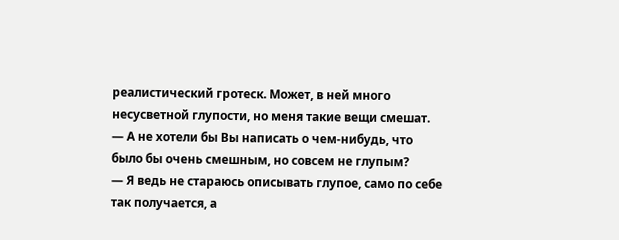реалистический гротеск. Может, в ней много несусветной глупости, но меня такие вещи смешат.
— А не хотели бы Вы написать о чем-нибудь, что было бы очень смешным, но совсем не глупым?
— Я ведь не стараюсь описывать глупое, само по себе так получается, а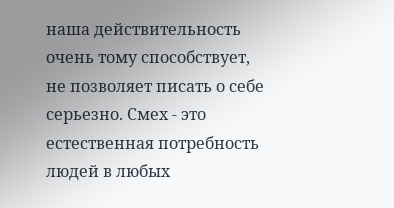наша действительность очень тому способствует, не позволяет писать о себе серьезно. Смех - это естественная потребность людей в любых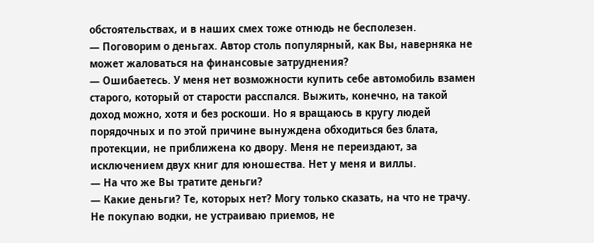обстоятельствах, и в наших смех тоже отнюдь не бесполезен.
— Поговорим о деньгах. Автор столь популярный, как Вы, наверняка не может жаловаться на финансовые затруднения?
— Ошибаетесь. У меня нет возможности купить себе автомобиль взамен старого, который от старости расспался. Выжить, конечно, на такой доход можно, хотя и без роскоши. Но я вращаюсь в кругу людей порядочных и по этой причине вынуждена обходиться без блата, протекции, не приближена ко двору. Меня не переиздают, за исключением двух книг для юношества. Нет у меня и виллы.
— На что же Вы тратите деньги?
— Какие деньги? Те, которых нет? Могу только сказать, на что не трачу. Не покупаю водки, не устраиваю приемов, не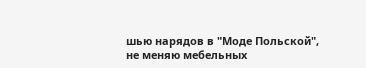шью нарядов в "Моде Польской", не меняю мебельных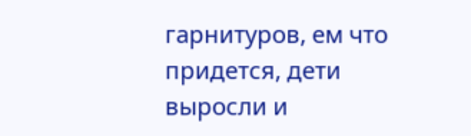гарнитуров, ем что придется, дети выросли и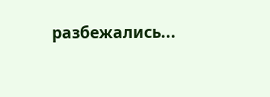разбежались...